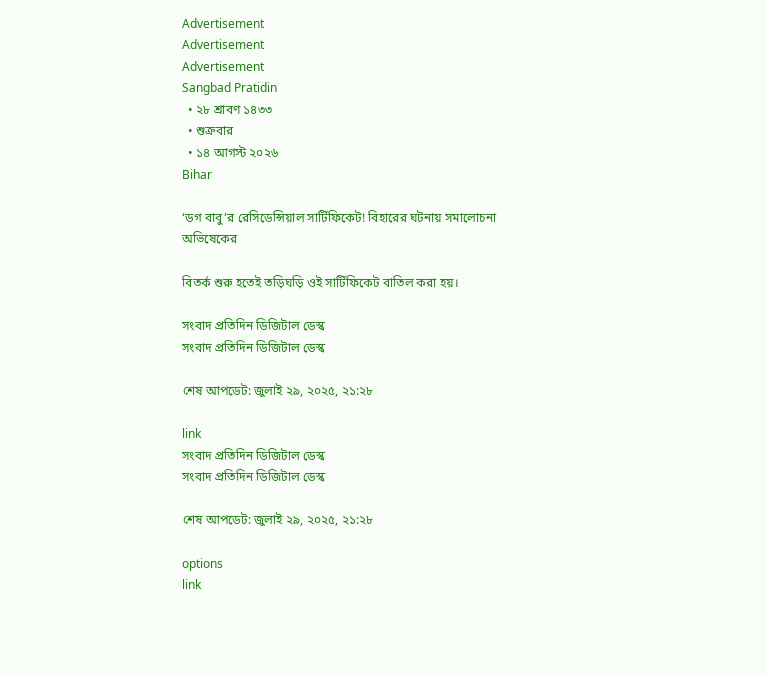Advertisement
Advertisement
Advertisement
Sangbad Pratidin
  • ২৮ শ্রাবণ ১৪৩৩
  • শুক্রবার
  • ১৪ আগস্ট ২০২৬
Bihar

‘ডগ বাবু’র রেসিডেন্সিয়াল সার্টিফিকেট! বিহারের ঘটনায় সমালোচনা অভিষেকের

বিতর্ক শুরু হতেই তড়িঘড়ি ওই সার্টিফিকেট বাতিল করা হয়।

সংবাদ প্রতিদিন ডিজিটাল ডেস্ক
সংবাদ প্রতিদিন ডিজিটাল ডেস্ক

শেষ আপডেট: জুলাই ২৯, ২০২৫, ২১:২৮

link
সংবাদ প্রতিদিন ডিজিটাল ডেস্ক
সংবাদ প্রতিদিন ডিজিটাল ডেস্ক

শেষ আপডেট: জুলাই ২৯, ২০২৫, ২১:২৮

options
link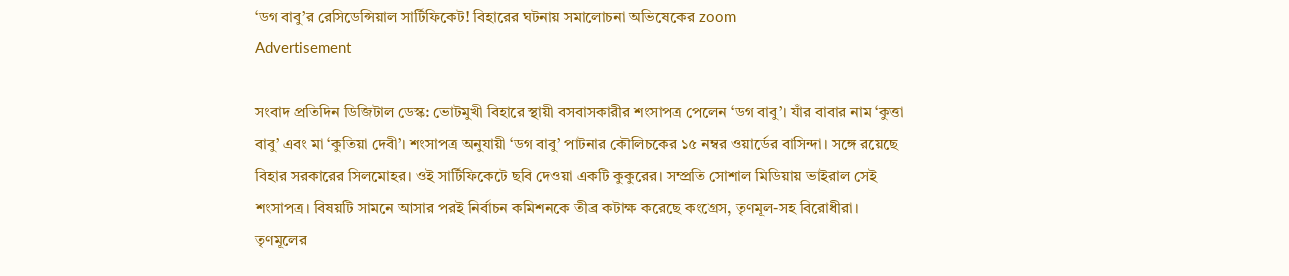‘ডগ বাবু’র রেসিডেন্সিয়াল সার্টিফিকেট! বিহারের ঘটনায় সমালোচনা অভিষেকের zoom
Advertisement

সংবাদ প্রতিদিন ডিজিটাল ডেস্ক: ভোটমুখী বিহারে স্থায়ী বসবাসকারীর শংসাপত্র পেলেন ‘ডগ বাবু’। যাঁর বাবার নাম ‘কুত্তা বাবু’ এবং মা ‘কুতিয়া দেবী’। শংসাপত্র অনুযায়ী ‘ডগ বাবু’ পাটনার কৌলিচকের ১৫ নম্বর ওয়ার্ডের বাসিন্দা। সঙ্গে রয়েছে বিহার সরকারের সিলমোহর। ওই সার্টিফিকেটে ছবি দেওয়া একটি কুকুরের। সম্প্রতি সোশাল মিডিয়ায় ভাইরাল সেই শংসাপত্র। বিষয়টি সামনে আসার পরই নির্বাচন কমিশনকে তীব্র কটাক্ষ করেছে কংগ্রেস, তৃণমূল-সহ বিরোধীরা। তৃণমূলের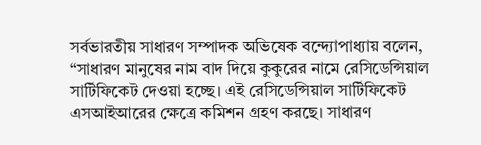সর্বভারতীয় সাধারণ সম্পাদক অভিষেক বন্দ্যোপাধ্যায় বলেন, “সাধারণ মানুষের নাম বাদ দিয়ে কুকুরের নামে রেসিডেন্সিয়াল সার্টিফিকেট দেওয়া হচ্ছে। এই রেসিডেন্সিয়াল সার্টিফিকেট এসআইআরের ক্ষেত্রে কমিশন গ্রহণ করছে। সাধারণ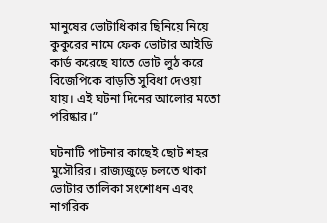মানুষের ভোটাধিকার ছিনিয়ে নিয়ে কুকুরের নামে ফেক ভোটার আইডি কার্ড করেছে যাতে ভোট লুঠ করে বিজেপিকে বাড়তি সুবিধা দেওয়া যায়। এই ঘটনা দিনের আলোর মতো পরিষ্কার।”

ঘটনাটি পাটনার কাছেই ছোট শহর মুসৌরির। রাজ্যজুড়ে চলতে থাকা ভোটার তালিকা সংশোধন এবং নাগরিক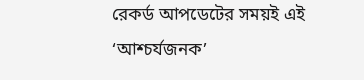রেকর্ড আপডেটের সময়ই এই ‘আশ্চর্যজনক’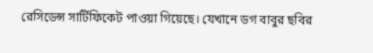রেসিডেন্স সার্টিফিকেট পাওয়া গিয়েছে। যেখানে ডগ বাবুর ছবির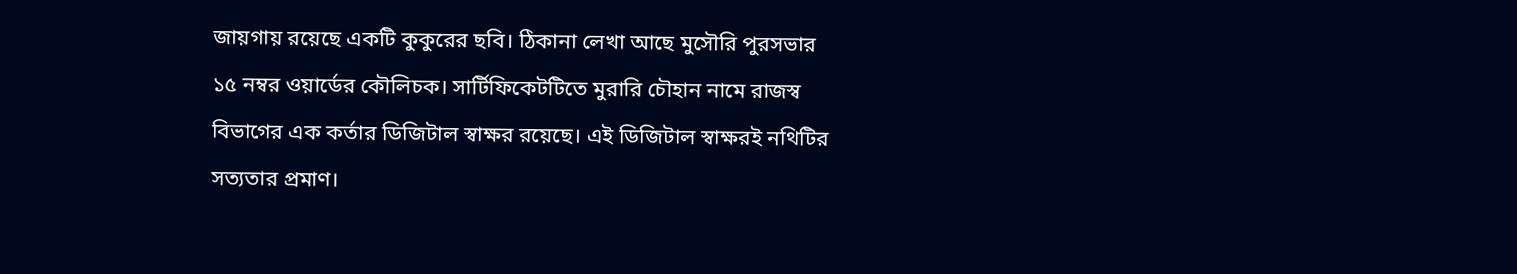জায়গায় রয়েছে একটি কুকুরের ছবি। ঠিকানা লেখা আছে মুসৌরি পুরসভার ১৫ নম্বর ওয়ার্ডের কৌলিচক। সার্টিফিকেটটিতে মুরারি চৌহান নামে রাজস্ব বিভাগের এক কর্তার ডিজিটাল স্বাক্ষর রয়েছে। এই ডিজিটাল স্বাক্ষরই নথিটির সত্যতার প্রমাণ।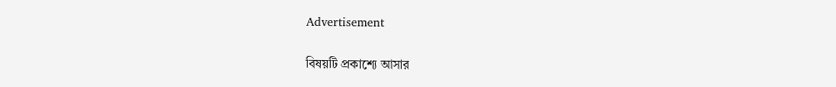Advertisement

বিষয়টি প্রকাশ্যে আসার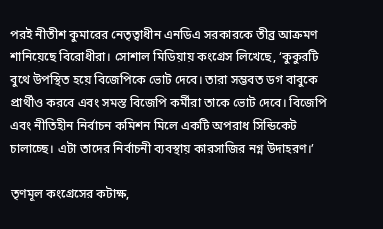পরই নীতীশ কুমারের নেতৃত্বাধীন এনডিএ সরকারকে তীব্র আক্রমণ শানিয়েছে বিরোধীরা। সোশাল মিডিয়ায় কংগ্রেস লিখেছে, ‘কুকুরটি বুথে উপস্থিত হয়ে বিজেপিকে ভোট দেবে। তারা সম্ভবত ডগ বাবুকে প্রার্থীও করবে এবং সমস্ত বিজেপি কর্মীরা তাকে ভোট দেবে। বিজেপি এবং নীতিহীন নির্বাচন কমিশন মিলে একটি অপরাধ সিন্ডিকেট চালাচ্ছে। এটা তাদের নির্বাচনী ব্যবস্থায় কারসাজির নগ্ন উদাহরণ।’

তৃণমূল কংগ্রেসের কটাক্ষ,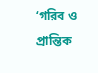‘গরিব ও প্রান্তিক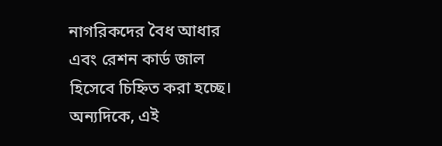নাগরিকদের বৈধ আধার এবং রেশন কার্ড জাল হিসেবে চিহ্নিত করা হচ্ছে। অন্যদিকে, এই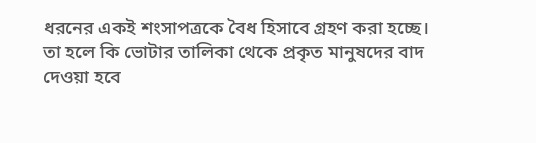ধরনের একই শংসাপত্রকে বৈধ হিসাবে গ্রহণ করা হচ্ছে। তা হলে কি ভোটার তালিকা থেকে প্রকৃত মানুষদের বাদ দেওয়া হবে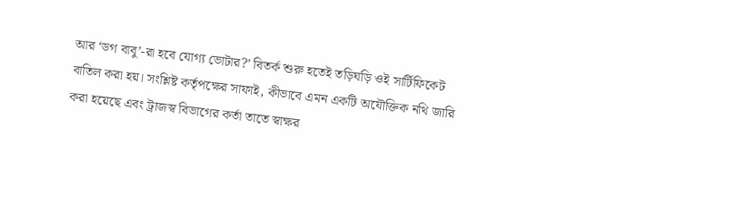আর ‘ডগ বাবু’-রা হবে যোগ্য ভোটার?’ বিতর্ক শুরু হতেই তড়িঘড়ি ওই সার্টিফিকেট বাতিল করা হয়। সংশ্লিষ্ট কর্তৃপক্ষের সাফাই, কীভাবে এমন একটি অযৌক্তিক নথি জারি করা হয়েছে এবং ট্রাজস্ব বিভাগের কর্তা তাতে স্বাক্ষর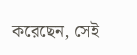করেছেন, সেই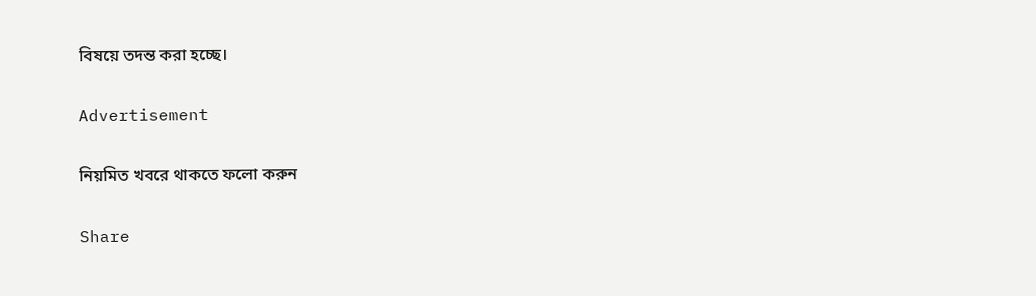বিষয়ে তদন্ত করা হচ্ছে।

Advertisement

নিয়মিত খবরে থাকতে ফলো করুন

Share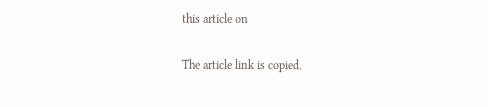this article on

The article link is copied.